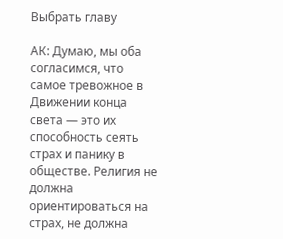Выбрать главу

АК: Думаю, мы оба согласимся, что самое тревожное в Движении конца света — это их способность сеять страх и панику в обществе. Религия не должна ориентироваться на страх, не должна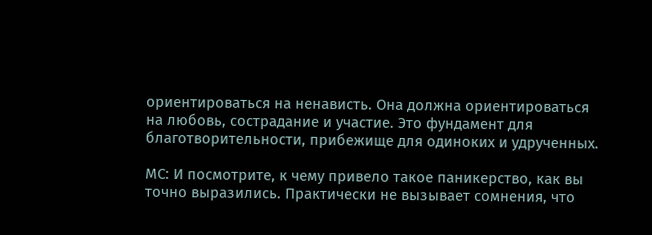ориентироваться на ненависть. Она должна ориентироваться на любовь, сострадание и участие. Это фундамент для благотворительности, прибежище для одиноких и удрученных.

МС: И посмотрите, к чему привело такое паникерство, как вы точно выразились. Практически не вызывает сомнения, что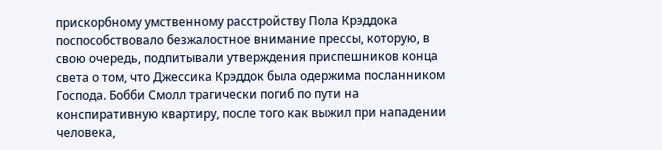прискорбному умственному расстройству Пола Крэддока поспособствовало безжалостное внимание прессы, которую, в свою очередь, подпитывали утверждения приспешников конца света о том, что Джессика Крэддок была одержима посланником Господа. Бобби Смолл трагически погиб по пути на конспиративную квартиру, после того как выжил при нападении человека,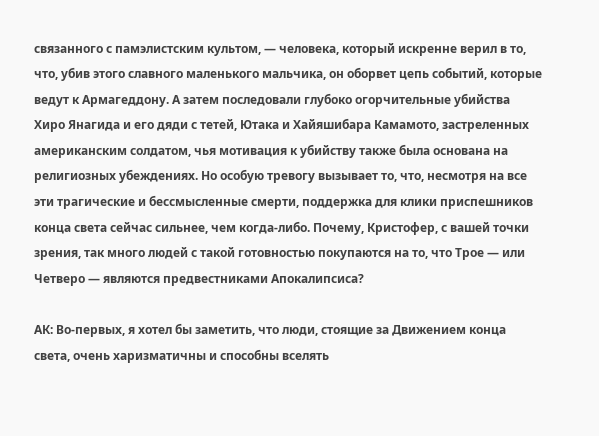связанного с памэлистским культом, — человека, который искренне верил в то, что, убив этого славного маленького мальчика, он оборвет цепь событий, которые ведут к Армагеддону. А затем последовали глубоко огорчительные убийства Хиро Янагида и его дяди с тетей, Ютака и Хайяшибара Камамото, застреленных американским солдатом, чья мотивация к убийству также была основана на религиозных убеждениях. Но особую тревогу вызывает то, что, несмотря на все эти трагические и бессмысленные смерти, поддержка для клики приспешников конца света сейчас сильнее, чем когда-либо. Почему, Кристофер, с вашей точки зрения, так много людей с такой готовностью покупаются на то, что Трое — или Четверо — являются предвестниками Апокалипсиса?

АК: Во-первых, я хотел бы заметить, что люди, стоящие за Движением конца света, очень харизматичны и способны вселять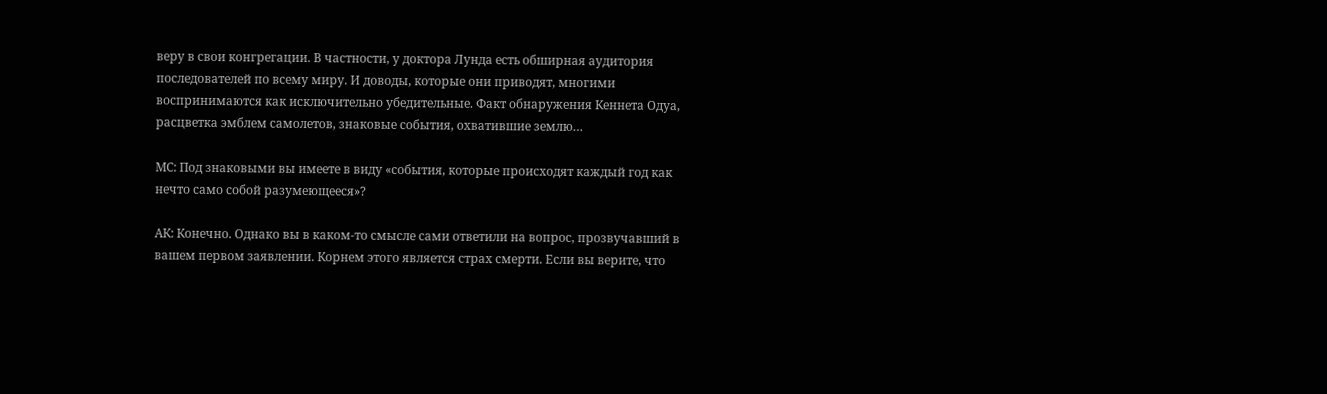веру в свои конгрегации. В частности, у доктора Лунда есть обширная аудитория последователей по всему миру. И доводы, которые они приводят, многими воспринимаются как исключительно убедительные. Факт обнаружения Кеннета Одуа, расцветка эмблем самолетов, знаковые события, охватившие землю…

МС: Под знаковыми вы имеете в виду «события, которые происходят каждый год как нечто само собой разумеющееся»?

АК: Конечно. Однако вы в каком-то смысле сами ответили на вопрос, прозвучавший в вашем первом заявлении. Корнем этого является страх смерти. Если вы верите, что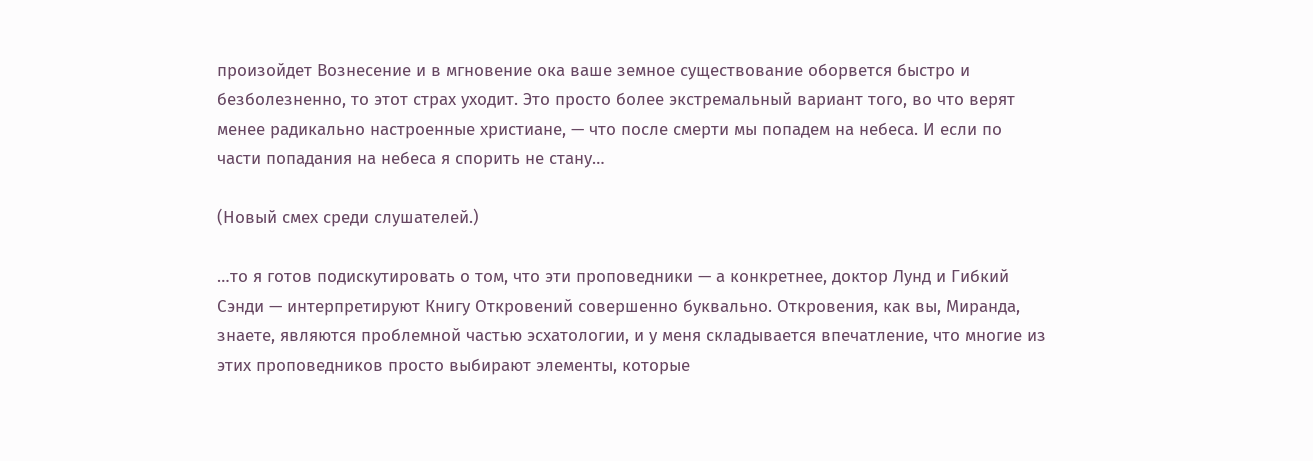произойдет Вознесение и в мгновение ока ваше земное существование оборвется быстро и безболезненно, то этот страх уходит. Это просто более экстремальный вариант того, во что верят менее радикально настроенные христиане, — что после смерти мы попадем на небеса. И если по части попадания на небеса я спорить не стану…

(Новый смех среди слушателей.)

…то я готов подискутировать о том, что эти проповедники — а конкретнее, доктор Лунд и Гибкий Сэнди — интерпретируют Книгу Откровений совершенно буквально. Откровения, как вы, Миранда, знаете, являются проблемной частью эсхатологии, и у меня складывается впечатление, что многие из этих проповедников просто выбирают элементы, которые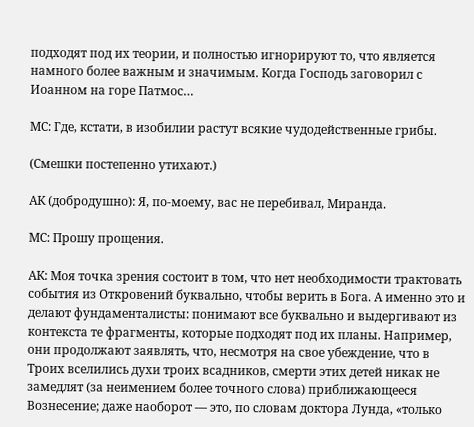подходят под их теории, и полностью игнорируют то, что является намного более важным и значимым. Когда Господь заговорил с Иоанном на горе Патмос…

МС: Где, кстати, в изобилии растут всякие чудодейственные грибы.

(Смешки постепенно утихают.)

АК (добродушно): Я, по-моему, вас не перебивал, Миранда.

МС: Прошу прощения.

АК: Моя точка зрения состоит в том, что нет необходимости трактовать события из Откровений буквально, чтобы верить в Бога. А именно это и делают фундаменталисты: понимают все буквально и выдергивают из контекста те фрагменты, которые подходят под их планы. Например, они продолжают заявлять, что, несмотря на свое убеждение, что в Троих вселились духи троих всадников, смерти этих детей никак не замедлят (за неимением более точного слова) приближающееся Вознесение; даже наоборот — это, по словам доктора Лунда, «только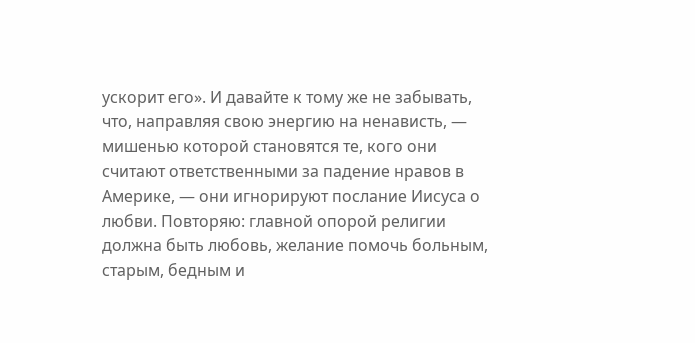ускорит его». И давайте к тому же не забывать, что, направляя свою энергию на ненависть, — мишенью которой становятся те, кого они считают ответственными за падение нравов в Америке, — они игнорируют послание Иисуса о любви. Повторяю: главной опорой религии должна быть любовь, желание помочь больным, старым, бедным и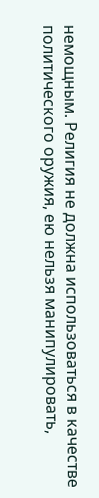немощным. Религия не должна использоваться в качестве политического оружия, ею нельзя манипулировать,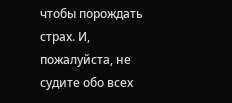чтобы порождать страх. И, пожалуйста, не судите обо всех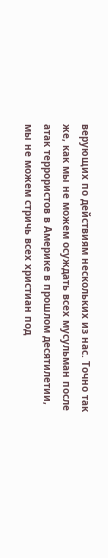верующих по действиям нескольких из нас. Точно так же, как мы не можем осуждать всех мусульман после атак террористов в Америке в прошлом десятилетии, мы не можем стричь всех христиан под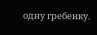одну гребенку.